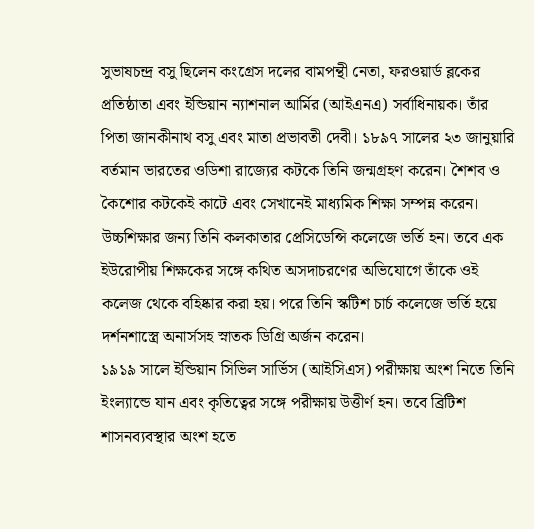সুভাষচন্দ্র বসু ছিলেন কংগ্রেস দলের বামপন্থী নেতা, ফরওয়ার্ড ব্লকের প্রতিষ্ঠাতা এবং ইন্ডিয়ান ন্যাশনাল আর্মির (আইএনএ) সর্বাধিনায়ক। তাঁর পিতা জানকীনাথ বসু এবং মাতা প্রভাবতী দেবী। ১৮৯৭ সালের ২৩ জানুয়ারি বর্তমান ভারতের ওডিশা রাজ্যের কটকে তিনি জন্মগ্রহণ করেন। শৈশব ও কৈশোর কটকেই কাটে এবং সেখানেই মাধ্যমিক শিক্ষা সম্পন্ন করেন।
উচ্চশিক্ষার জন্য তিনি কলকাতার প্রেসিডেন্সি কলেজে ভর্তি হন। তবে এক ইউরোপীয় শিক্ষকের সঙ্গে কথিত অসদাচরণের অভিযোগে তাঁকে ওই কলেজ থেকে বহিষ্কার করা হয়। পরে তিনি স্কটিশ চার্চ কলেজে ভর্তি হয়ে দর্শনশাস্ত্রে অনার্সসহ স্নাতক ডিগ্রি অর্জন করেন।
১৯১৯ সালে ইন্ডিয়ান সিভিল সার্ভিস (আইসিএস) পরীক্ষায় অংশ নিতে তিনি ইংল্যান্ডে যান এবং কৃতিত্বের সঙ্গে পরীক্ষায় উত্তীর্ণ হন। তবে ব্রিটিশ শাসনব্যবস্থার অংশ হতে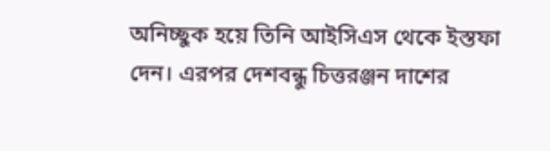অনিচ্ছুক হয়ে তিনি আইসিএস থেকে ইস্তফা দেন। এরপর দেশবন্ধু চিত্তরঞ্জন দাশের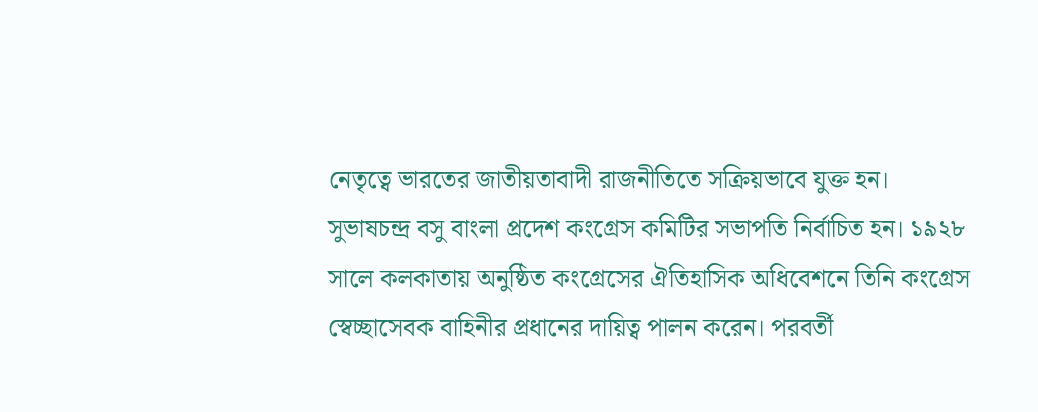নেতৃত্বে ভারতের জাতীয়তাবাদী রাজনীতিতে সক্রিয়ভাবে যুক্ত হন।
সুভাষচন্দ্র বসু বাংলা প্রদেশ কংগ্রেস কমিটির সভাপতি নির্বাচিত হন। ১৯২৮ সালে কলকাতায় অনুষ্ঠিত কংগ্রেসের ঐতিহাসিক অধিবেশনে তিনি কংগ্রেস স্বেচ্ছাসেবক বাহিনীর প্রধানের দায়িত্ব পালন করেন। পরবর্তী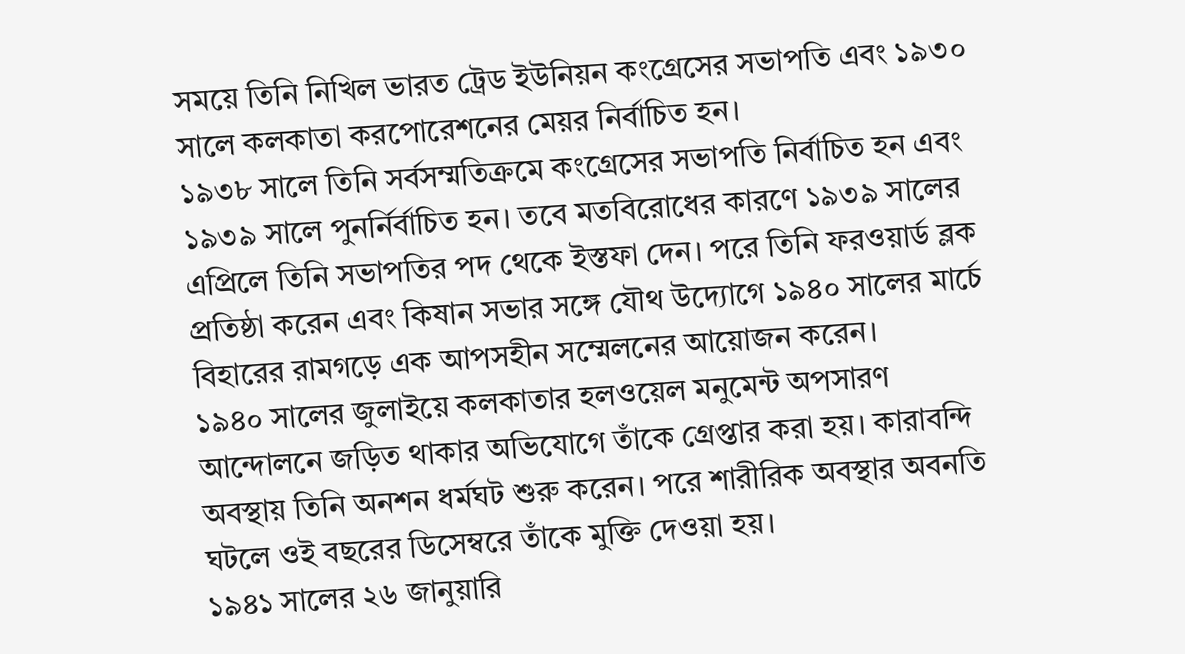সময়ে তিনি নিখিল ভারত ট্রেড ইউনিয়ন কংগ্রেসের সভাপতি এবং ১৯৩০ সালে কলকাতা করপোরেশনের মেয়র নির্বাচিত হন।
১৯৩৮ সালে তিনি সর্বসম্মতিক্রমে কংগ্রেসের সভাপতি নির্বাচিত হন এবং ১৯৩৯ সালে পুনর্নির্বাচিত হন। তবে মতবিরোধের কারণে ১৯৩৯ সালের এপ্রিলে তিনি সভাপতির পদ থেকে ইস্তফা দেন। পরে তিনি ফরওয়ার্ড ব্লক প্রতিষ্ঠা করেন এবং কিষান সভার সঙ্গে যৌথ উদ্যোগে ১৯৪০ সালের মার্চে বিহারের রামগড়ে এক আপসহীন সম্মেলনের আয়োজন করেন।
১৯৪০ সালের জুলাইয়ে কলকাতার হলওয়েল মনুমেন্ট অপসারণ আন্দোলনে জড়িত থাকার অভিযোগে তাঁকে গ্রেপ্তার করা হয়। কারাবন্দি অবস্থায় তিনি অনশন ধর্মঘট শুরু করেন। পরে শারীরিক অবস্থার অবনতি ঘটলে ওই বছরের ডিসেম্বরে তাঁকে মুক্তি দেওয়া হয়।
১৯৪১ সালের ২৬ জানুয়ারি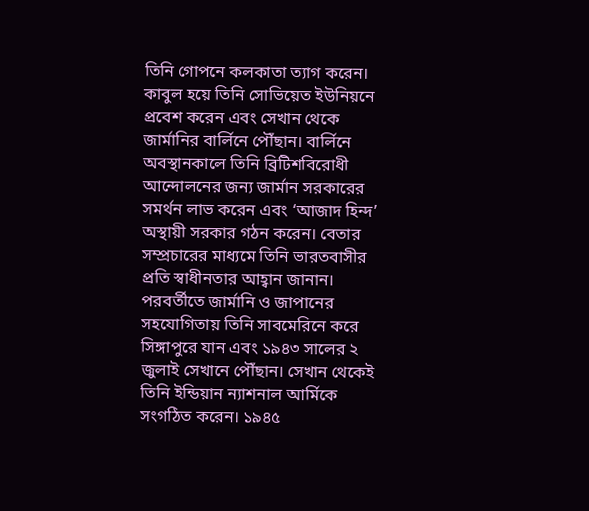তিনি গোপনে কলকাতা ত্যাগ করেন। কাবুল হয়ে তিনি সোভিয়েত ইউনিয়নে প্রবেশ করেন এবং সেখান থেকে জার্মানির বার্লিনে পৌঁছান। বার্লিনে অবস্থানকালে তিনি ব্রিটিশবিরোধী আন্দোলনের জন্য জার্মান সরকারের সমর্থন লাভ করেন এবং ‘আজাদ হিন্দ’ অস্থায়ী সরকার গঠন করেন। বেতার সম্প্রচারের মাধ্যমে তিনি ভারতবাসীর প্রতি স্বাধীনতার আহ্বান জানান।
পরবর্তীতে জার্মানি ও জাপানের সহযোগিতায় তিনি সাবমেরিনে করে সিঙ্গাপুরে যান এবং ১৯৪৩ সালের ২ জুলাই সেখানে পৌঁছান। সেখান থেকেই তিনি ইন্ডিয়ান ন্যাশনাল আর্মিকে সংগঠিত করেন। ১৯৪৫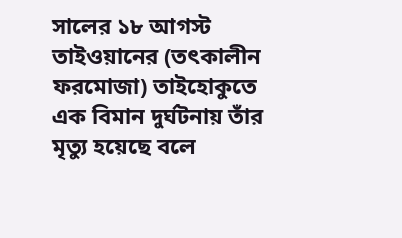সালের ১৮ আগস্ট তাইওয়ানের (তৎকালীন ফরমোজা) তাইহোকুতে এক বিমান দুর্ঘটনায় তাঁর মৃত্যু হয়েছে বলে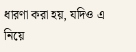ধারণা করা হয়, যদিও এ নিয়ে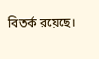বিতর্ক রয়েছে।